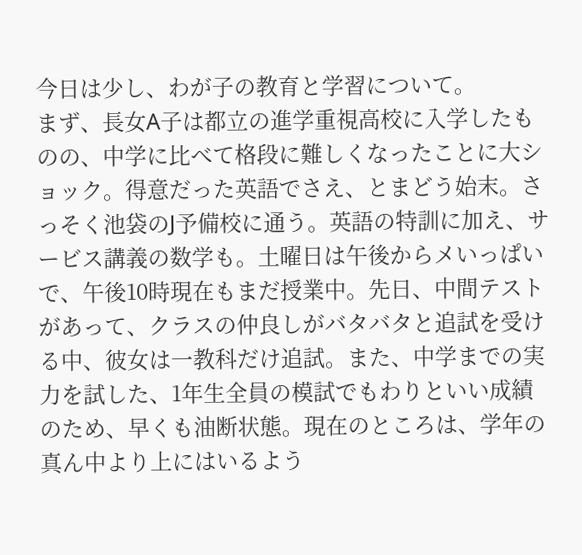今日は少し、わが子の教育と学習について。
まず、長女A子は都立の進学重視高校に入学したものの、中学に比べて格段に難しくなったことに大ショック。得意だった英語でさえ、とまどう始末。さっそく池袋のJ予備校に通う。英語の特訓に加え、サービス講義の数学も。土曜日は午後からメいっぱいで、午後10時現在もまだ授業中。先日、中間テストがあって、クラスの仲良しがバタバタと追試を受ける中、彼女は一教科だけ追試。また、中学までの実力を試した、1年生全員の模試でもわりといい成績のため、早くも油断状態。現在のところは、学年の真ん中より上にはいるよう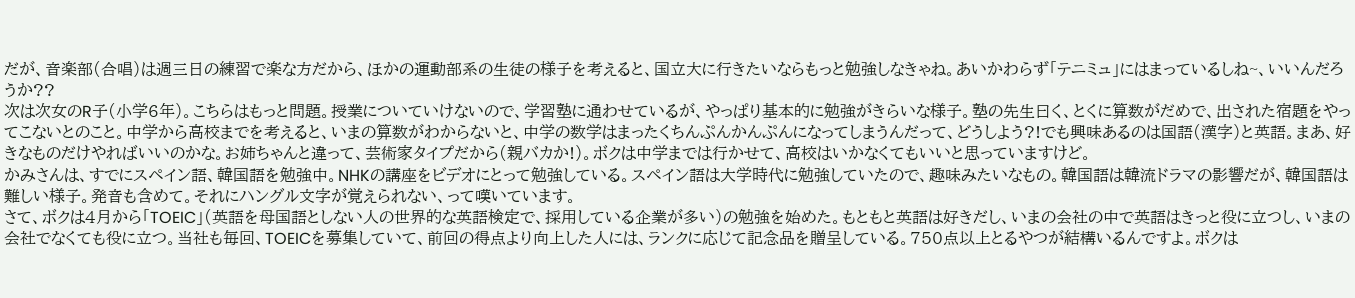だが、音楽部(合唱)は週三日の練習で楽な方だから、ほかの運動部系の生徒の様子を考えると、国立大に行きたいならもっと勉強しなきゃね。あいかわらず「テニミュ」にはまっているしね~、いいんだろうか??
次は次女のR子(小学6年)。こちらはもっと問題。授業についていけないので、学習塾に通わせているが、やっぱり基本的に勉強がきらいな様子。塾の先生曰く、とくに算数がだめで、出された宿題をやってこないとのこと。中学から高校までを考えると、いまの算数がわからないと、中学の数学はまったくちんぷんかんぷんになってしまうんだって、どうしよう?!でも興味あるのは国語(漢字)と英語。まあ、好きなものだけやればいいのかな。お姉ちゃんと違って、芸術家タイプだから(親バカか!)。ボクは中学までは行かせて、高校はいかなくてもいいと思っていますけど。
かみさんは、すでにスペイン語、韓国語を勉強中。NHKの講座をビデオにとって勉強している。スペイン語は大学時代に勉強していたので、趣味みたいなもの。韓国語は韓流ドラマの影響だが、韓国語は難しい様子。発音も含めて。それにハングル文字が覚えられない、って嘆いています。
さて、ボクは4月から「TOEIC」(英語を母国語としない人の世界的な英語検定で、採用している企業が多い)の勉強を始めた。もともと英語は好きだし、いまの会社の中で英語はきっと役に立つし、いまの会社でなくても役に立つ。当社も毎回、TOEICを募集していて、前回の得点より向上した人には、ランクに応じて記念品を贈呈している。750点以上とるやつが結構いるんですよ。ボクは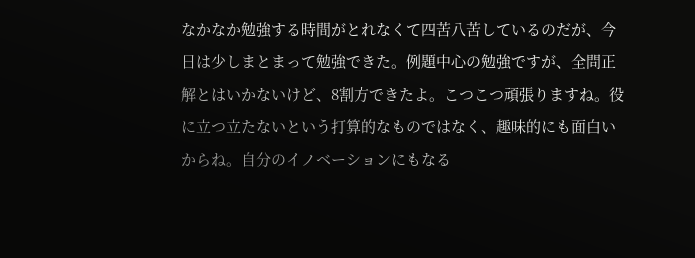なかなか勉強する時間がとれなくて四苦八苦しているのだが、今日は少しまとまって勉強できた。例題中心の勉強ですが、全問正解とはいかないけど、8割方できたよ。こつこつ頑張りますね。役に立つ立たないという打算的なものではなく、趣味的にも面白いからね。自分のイノベーションにもなる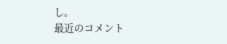し。
最近のコメント